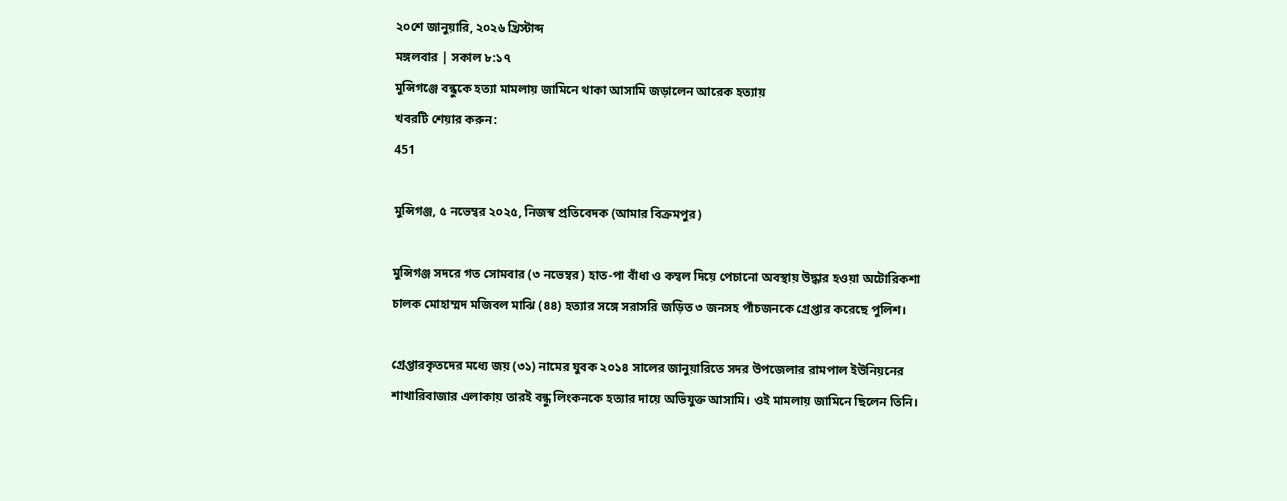২০শে জানুয়ারি, ২০২৬ খ্রিস্টাব্দ
মঙ্গলবার | সকাল ৮:১৭
মুন্সিগঞ্জে বন্ধুকে হত্যা মামলায় জামিনে থাকা আসামি জড়ালেন আরেক হত্যায়
খবরটি শেয়ার করুন:
451

মুন্সিগঞ্জ, ৫ নভেম্বর ২০২৫, নিজস্ব প্রতিবেদক (আমার বিক্রমপুর)

মুন্সিগঞ্জ সদরে গত সোমবার (৩ নভেম্বর) হাত-পা বাঁধা ও কম্বল দিয়ে পেচানো অবস্থায় উদ্ধার হওয়া অটোরিকশা চালক মোহাম্মদ মজিবল মাঝি (৪৪) হত্যার সঙ্গে সরাসরি জড়িত ৩ জনসহ পাঁচজনকে গ্রেপ্তার করেছে পুলিশ।

গ্রেপ্তারকৃতদের মধ্যে জয় (৩১) নামের যুবক ২০১৪ সালের জানুয়ারিতে সদর উপজেলার রামপাল ইউনিয়নের শাখারিবাজার এলাকায় তারই বন্ধু লিংকনকে হত্যার দায়ে অভিযুক্ত আসামি। ওই মামলায় জামিনে ছিলেন তিনি।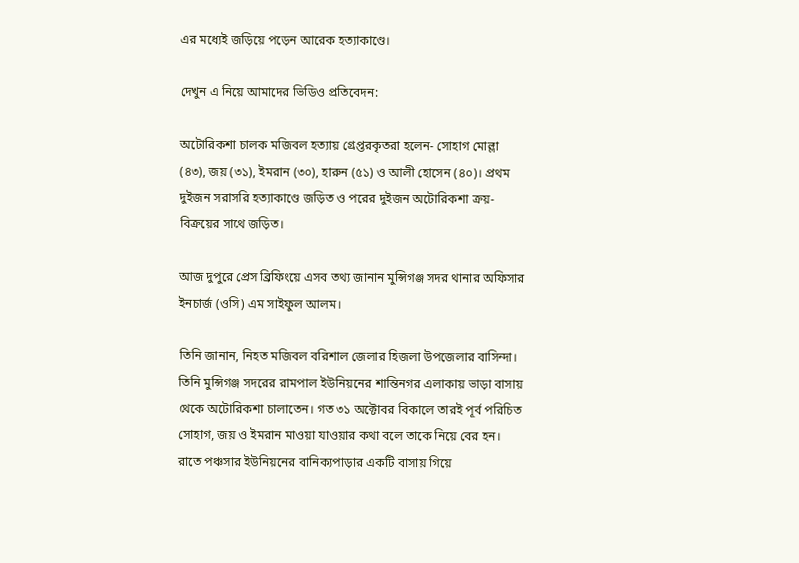এর মধ্যেই জড়িয়ে পড়েন আরেক হত্যাকাণ্ডে।

দেখুন এ নিয়ে আমাদের ভিডিও প্রতিবেদন:

অটোরিকশা চালক মজিবল হত্যায় গ্রেপ্তরকৃতরা হলেন- সোহাগ মোল্লা (৪৩), জয় (৩১), ইমরান (৩০), হারুন (৫১) ও আলী হোসেন (৪০)। প্রথম দুইজন সরাসরি হত্যাকাণ্ডে জড়িত ও পরের দুইজন অটোরিকশা ক্রয়-বিক্রয়ের সাথে জড়িত।

আজ দুপুরে প্রেস ব্রিফিংয়ে এসব তথ্য জানান মুন্সিগঞ্জ সদর থানার অফিসার ইনচার্জ (ওসি) এম সাইফুল আলম।

তিনি জানান, নিহত মজিবল বরিশাল জেলার হিজলা উপজেলার বাসিন্দা। তিনি মুন্সিগঞ্জ সদরের রামপাল ইউনিয়নের শান্তিনগর এলাকায় ভাড়া বাসায় থেকে অটোরিকশা চালাতেন। গত ৩১ অক্টোবর বিকালে তারই পূর্ব পরিচিত সোহাগ, জয় ও ইমরান মাওয়া যাওয়ার কথা বলে তাকে নিয়ে বের হন। রাতে পঞ্চসার ইউনিয়নের বানিক্যপাড়ার একটি বাসায় গিয়ে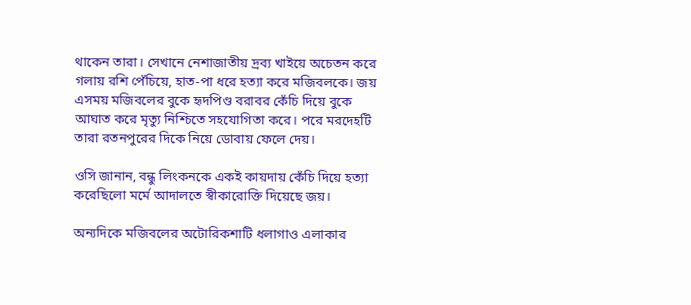থাকেন তারা। সেখানে নেশাজাতীয় দ্রব্য খাইয়ে অচেতন করে গলায় রশি পেঁচিয়ে, হাত-পা ধরে হত্যা করে মজিবলকে। জয় এসময় মজিবলের বুকে হৃদপিণ্ড বরাবর কেঁচি দিয়ে বুকে আঘাত করে মৃত্যু নিশ্চিতে সহযোগিতা করে। পরে মরদেহটি তারা রতনপুরের দিকে নিয়ে ডোবায় ফেলে দেয়।

ওসি জানান, বন্ধু লিংকনকে একই কায়দায় কেঁচি দিয়ে হত্যা করেছিলো মর্মে আদালতে স্বীকারোক্তি দিয়েছে জয়।

অন্যদিকে মজিবলের অটোরিকশাটি ধলাগাও এলাকার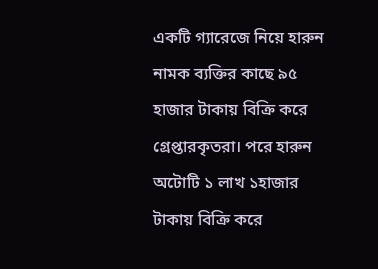একটি গ্যারেজে নিয়ে হারুন নামক ব্যক্তির কাছে ৯৫ হাজার টাকায় বিক্রি করে গ্রেপ্তারকৃতরা। পরে হারুন অটোটি ১ লাখ ১হাজার টাকায় বিক্রি করে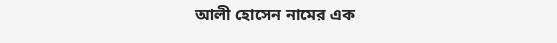আলী হোসেন নামের এক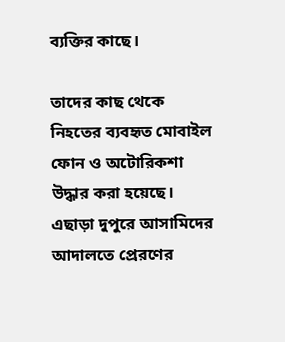ব্যক্তির কাছে।

তাদের কাছ থেকে নিহতের ব্যবহৃত মোবাইল ফোন ও অটোরিকশা উদ্ধার করা হয়েছে। এছাড়া দুপুরে আসামিদের আদালতে প্রেরণের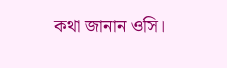কথা জানান ওসি।